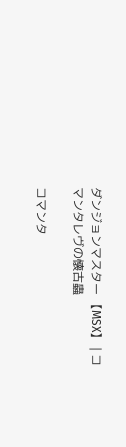ダンジョンマスター 【MSX】 | コマンタレヴの懐古蟲

コマンタ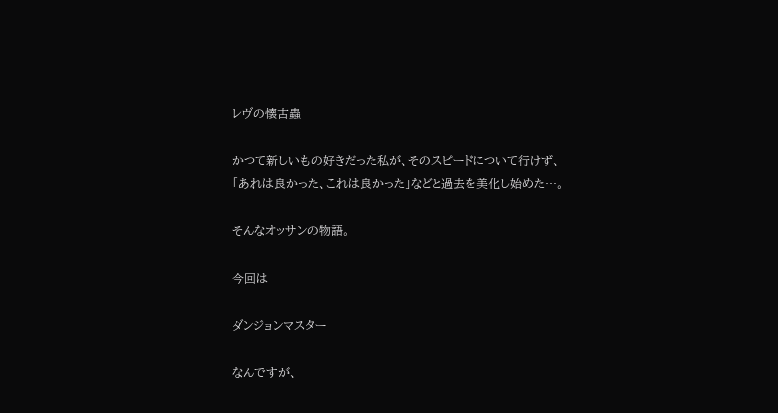レヴの懐古蟲

かつて新しいもの好きだった私が、そのスピードについて行けず、
「あれは良かった、これは良かった」などと過去を美化し始めた…。

そんなオッサンの物語。

今回は

ダンジョンマスター

なんですが、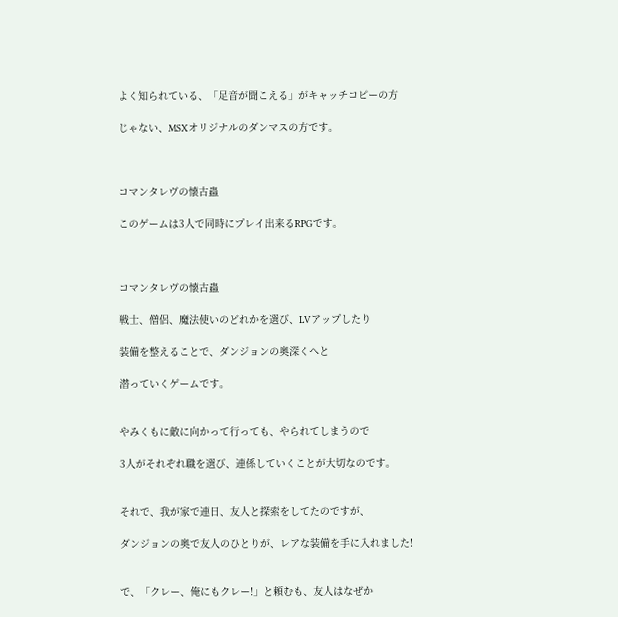よく知られている、「足音が聞こえる」がキャッチコピーの方

じゃない、MSXオリジナルのダンマスの方です。



コマンタレヴの懐古蟲

このゲームは3人で同時にプレイ出来るRPGです。



コマンタレヴの懐古蟲

戦士、僧侶、魔法使いのどれかを選び、LVアップしたり

装備を整えることで、ダンジョンの奥深くへと

潜っていくゲームです。


やみくもに敵に向かって行っても、やられてしまうので

3人がそれぞれ職を選び、連係していくことが大切なのです。


それで、我が家で連日、友人と探索をしてたのですが、

ダンジョンの奥で友人のひとりが、レアな装備を手に入れました!


で、「クレー、俺にもクレー!」と頼むも、友人はなぜか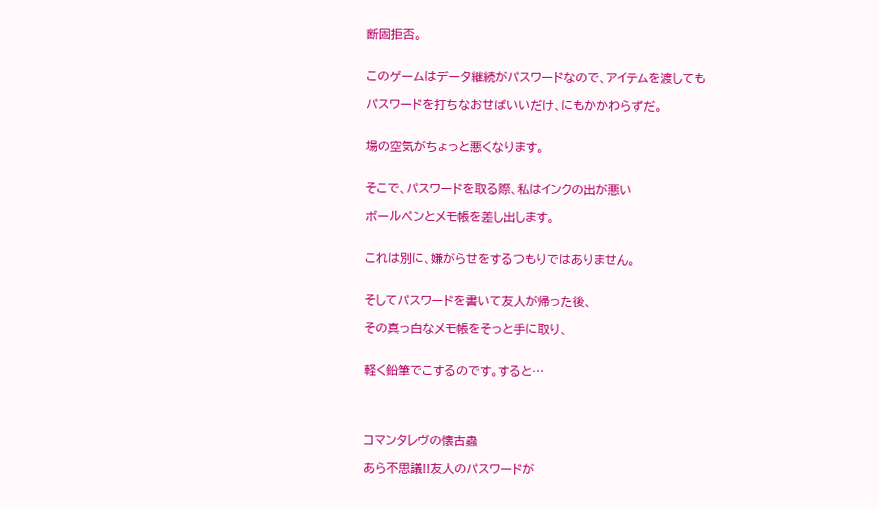断固拒否。


このゲームはデータ継続がパスワードなので、アイテムを渡しても

パスワードを打ちなおせばいいだけ、にもかかわらずだ。


場の空気がちょっと悪くなります。


そこで、パスワードを取る際、私はインクの出が悪い

ボールペンとメモ帳を差し出します。


これは別に、嫌がらせをするつもりではありません。


そしてパスワードを書いて友人が帰った後、

その真っ白なメモ帳をそっと手に取り、


軽く鉛筆でこするのです。すると…




コマンタレヴの懐古蟲

あら不思議!!友人のパスワードが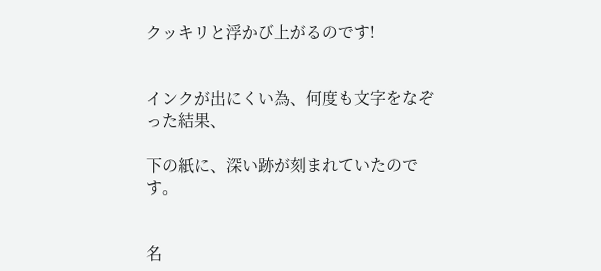クッキリと浮かび上がるのです!


インクが出にくい為、何度も文字をなぞった結果、

下の紙に、深い跡が刻まれていたのです。


名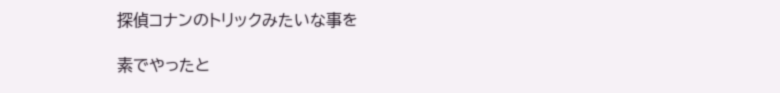探偵コナンのトリックみたいな事を

素でやったと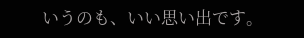いうのも、いい思い出です。